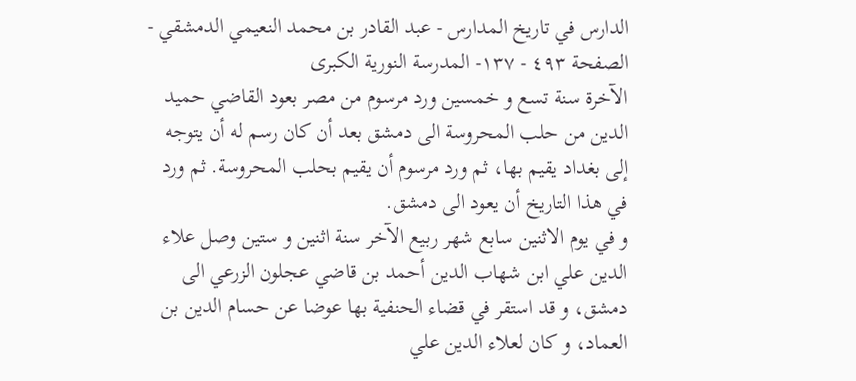الدارس في تاريخ المدارس - عبد القادر بن محمد النعيمي الدمشقي - الصفحة ٤٩٣ - ١٣٧- المدرسة النورية الكبرى
الآخرة سنة تسع و خمسين ورد مرسوم من مصر بعود القاضي حميد الدين من حلب المحروسة الى دمشق بعد أن كان رسم له أن يتوجه إلى بغداد يقيم بها، ثم ورد مرسوم أن يقيم بحلب المحروسة. ثم ورد في هذا التاريخ أن يعود الى دمشق.
و في يوم الاثنين سابع شهر ربيع الآخر سنة اثنين و ستين وصل علاء الدين علي ابن شهاب الدين أحمد بن قاضي عجلون الزرعي الى دمشق، و قد استقر في قضاء الحنفية بها عوضا عن حسام الدين بن العماد، و كان لعلاء الدين علي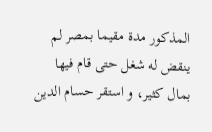المذكور مدة مقيما بمصر لم ينقض له شغل حتى قام فيها بمال كثير، و استقر حسام الدين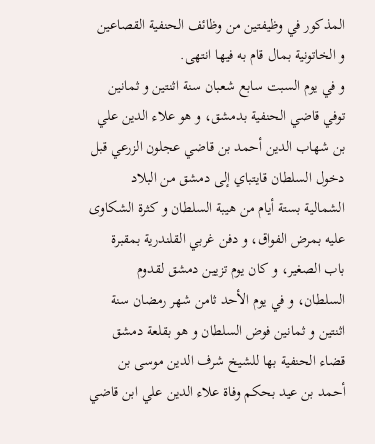المذكور في وظيفتين من وظائف الحنفية القصاعين و الخاتونية بمال قام به فيها انتهى.
و في يوم السبت سابع شعبان سنة اثنتين و ثمانين توفي قاضي الحنفية بدمشق، و هو علاء الدين علي بن شهاب الدين أحمد بن قاضي عجلون الزرعي قبل دخول السلطان قايتباي إلى دمشق من البلاد الشمالية بستة أيام من هيبة السلطان و كثرة الشكاوى عليه بمرض الفواق، و دفن غربي القلندرية بمقبرة باب الصغير، و كان يوم تزيين دمشق لقدوم السلطان، و في يوم الأحد ثامن شهر رمضان سنة اثنتين و ثمانين فوض السلطان و هو بقلعة دمشق قضاء الحنفية بها للشيخ شرف الدين موسى بن أحمد بن عيد بحكم وفاة علاء الدين علي ابن قاضي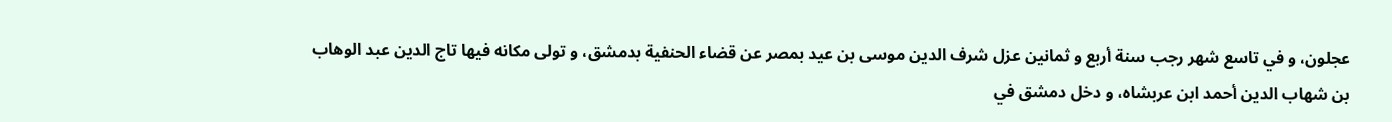عجلون، و في تاسع شهر رجب سنة أربع و ثمانين عزل شرف الدين موسى بن عيد بمصر عن قضاء الحنفية بدمشق، و تولى مكانه فيها تاج الدين عبد الوهاب بن شهاب الدين أحمد ابن عربشاه، و دخل دمشق في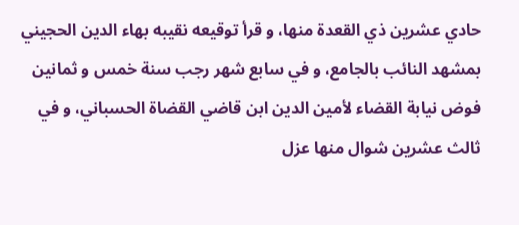حادي عشرين ذي القعدة منها، و قرأ توقيعه نقيبه بهاء الدين الحجيني بمشهد النائب بالجامع، و في سابع شهر رجب سنة خمس و ثمانين فوض نيابة القضاء لأمين الدين ابن قاضي القضاة الحسباني، و في ثالث عشرين شوال منها عزل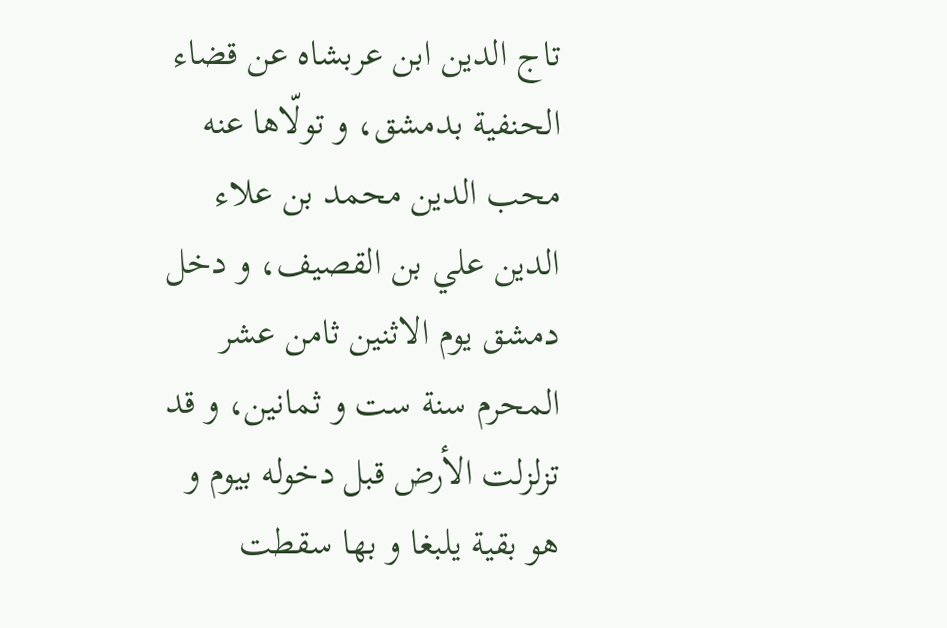تاج الدين ابن عربشاه عن قضاء الحنفية بدمشق، و تولّاها عنه محب الدين محمد بن علاء الدين علي بن القصيف، و دخل دمشق يوم الاثنين ثامن عشر المحرم سنة ست و ثمانين، و قد تزلزلت الأرض قبل دخوله بيوم و هو بقية يلبغا و بها سقطت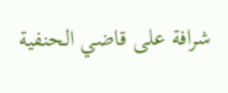شرافة على قاضي الحنفية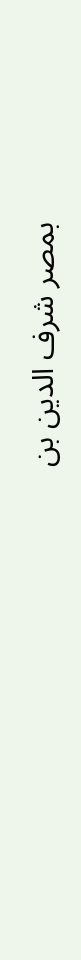بمصر شرف الدين بن